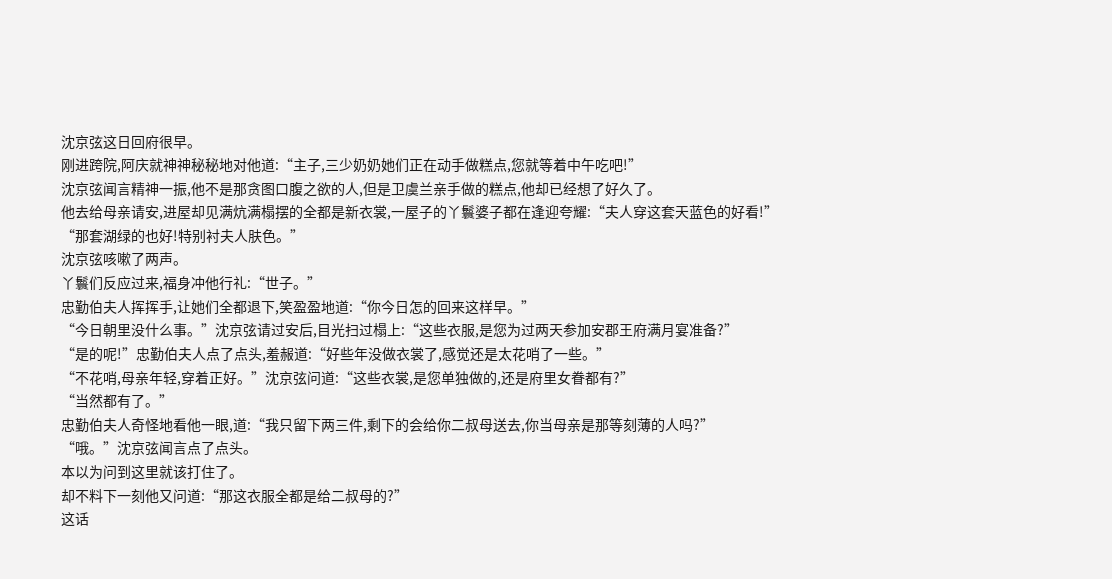沈京弦这日回府很早。
刚进跨院,阿庆就神神秘秘地对他道:“主子,三少奶奶她们正在动手做糕点,您就等着中午吃吧!”
沈京弦闻言精神一振,他不是那贪图口腹之欲的人,但是卫虞兰亲手做的糕点,他却已经想了好久了。
他去给母亲请安,进屋却见满炕满榻摆的全都是新衣裳,一屋子的丫鬟婆子都在逢迎夸耀:“夫人穿这套天蓝色的好看!”
“那套湖绿的也好!特别衬夫人肤色。”
沈京弦咳嗽了两声。
丫鬟们反应过来,福身冲他行礼:“世子。”
忠勤伯夫人挥挥手,让她们全都退下,笑盈盈地道:“你今日怎的回来这样早。”
“今日朝里没什么事。”沈京弦请过安后,目光扫过榻上:“这些衣服,是您为过两天参加安郡王府满月宴准备?”
“是的呢!”忠勤伯夫人点了点头,羞赧道:“好些年没做衣裳了,感觉还是太花哨了一些。”
“不花哨,母亲年轻,穿着正好。”沈京弦问道:“这些衣裳,是您单独做的,还是府里女眷都有?”
“当然都有了。”
忠勤伯夫人奇怪地看他一眼,道:“我只留下两三件,剩下的会给你二叔母送去,你当母亲是那等刻薄的人吗?”
“哦。”沈京弦闻言点了点头。
本以为问到这里就该打住了。
却不料下一刻他又问道:“那这衣服全都是给二叔母的?”
这话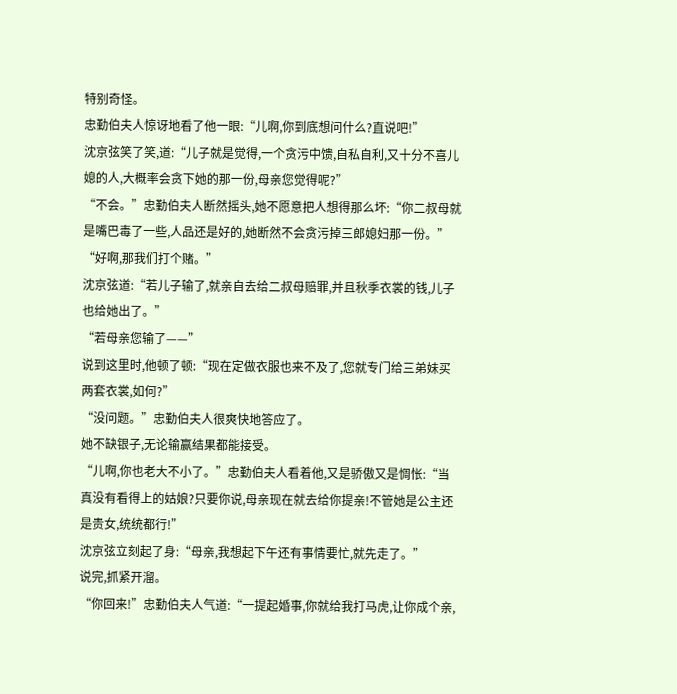特别奇怪。
忠勤伯夫人惊讶地看了他一眼:“儿啊,你到底想问什么?直说吧!”
沈京弦笑了笑,道:“儿子就是觉得,一个贪污中馈,自私自利,又十分不喜儿媳的人,大概率会贪下她的那一份,母亲您觉得呢?”
“不会。”忠勤伯夫人断然摇头,她不愿意把人想得那么坏:“你二叔母就是嘴巴毒了一些,人品还是好的,她断然不会贪污掉三郎媳妇那一份。”
“好啊,那我们打个赌。”
沈京弦道:“若儿子输了,就亲自去给二叔母赔罪,并且秋季衣裳的钱,儿子也给她出了。”
“若母亲您输了——”
说到这里时,他顿了顿:“现在定做衣服也来不及了,您就专门给三弟妹买两套衣裳,如何?”
“没问题。”忠勤伯夫人很爽快地答应了。
她不缺银子,无论输赢结果都能接受。
“儿啊,你也老大不小了。”忠勤伯夫人看着他,又是骄傲又是惆怅:“当真没有看得上的姑娘?只要你说,母亲现在就去给你提亲!不管她是公主还是贵女,统统都行!”
沈京弦立刻起了身:“母亲,我想起下午还有事情要忙,就先走了。”
说完,抓紧开溜。
“你回来!”忠勤伯夫人气道:“一提起婚事,你就给我打马虎,让你成个亲,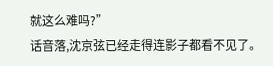就这么难吗?”
话音落,沈京弦已经走得连影子都看不见了。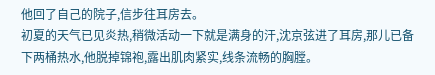他回了自己的院子,信步往耳房去。
初夏的天气已见炎热,稍微活动一下就是满身的汗,沈京弦进了耳房,那儿已备下两桶热水,他脱掉锦袍,露出肌肉紧实,线条流畅的胸膛。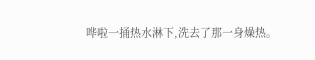哗啦一捅热水淋下,洗去了那一身燥热。